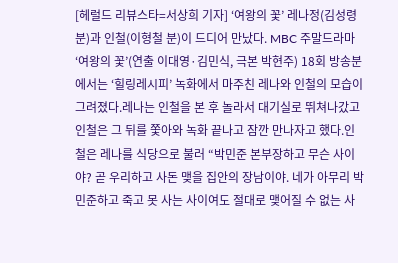[헤럴드 리뷰스타=서상희 기자] ‘여왕의 꽃’ 레나정(김성령 분)과 인철(이형철 분)이 드디어 만났다. MBC 주말드라마 ‘여왕의 꽃’(연출 이대영·김민식, 극본 박현주) 18회 방송분에서는 ‘힐링레시피’ 녹화에서 마주친 레나와 인철의 모습이 그려졌다.레나는 인철을 본 후 놀라서 대기실로 뛰쳐나갔고 인철은 그 뒤를 쫓아와 녹화 끝나고 잠깐 만나자고 했다.인철은 레나를 식당으로 불러 “박민준 본부장하고 무슨 사이야? 곧 우리하고 사돈 맺을 집안의 장남이야. 네가 아무리 박민준하고 죽고 못 사는 사이여도 절대로 맺어질 수 없는 사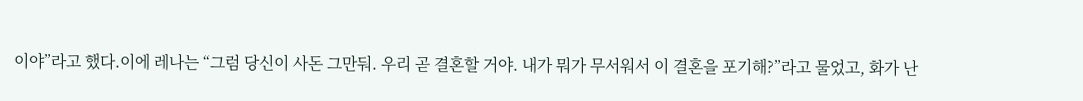이야”라고 했다.이에 레나는 “그럼 당신이 사돈 그만둬. 우리 곧 결혼할 거야. 내가 뭐가 무서워서 이 결혼을 포기해?”라고 물었고, 화가 난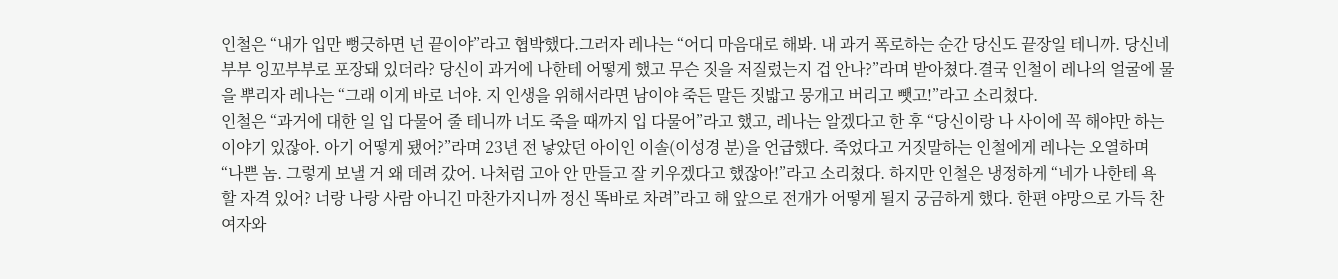인철은 “내가 입만 뻥긋하면 넌 끝이야”라고 협박했다.그러자 레나는 “어디 마음대로 해봐. 내 과거 폭로하는 순간 당신도 끝장일 테니까. 당신네 부부 잉꼬부부로 포장돼 있더라? 당신이 과거에 나한테 어떻게 했고 무슨 짓을 저질렀는지 겁 안나?”라며 받아쳤다.결국 인철이 레나의 얼굴에 물을 뿌리자 레나는 “그래 이게 바로 너야. 지 인생을 위해서라면 남이야 죽든 말든 짓밟고 뭉개고 버리고 뺏고!”라고 소리쳤다.
인철은 “과거에 대한 일 입 다물어 줄 테니까 너도 죽을 때까지 입 다물어”라고 했고, 레나는 알겠다고 한 후 “당신이랑 나 사이에 꼭 해야만 하는 이야기 있잖아. 아기 어떻게 됐어?”라며 23년 전 낳았던 아이인 이솔(이성경 분)을 언급했다. 죽었다고 거짓말하는 인철에게 레나는 오열하며 “나쁜 놈. 그렇게 보낼 거 왜 데려 갔어. 나처럼 고아 안 만들고 잘 키우겠다고 했잖아!”라고 소리쳤다. 하지만 인철은 냉정하게 “네가 나한테 욕 할 자격 있어? 너랑 나랑 사람 아니긴 마찬가지니까 정신 똑바로 차려”라고 해 앞으로 전개가 어떻게 될지 궁금하게 했다. 한편 야망으로 가득 찬 여자와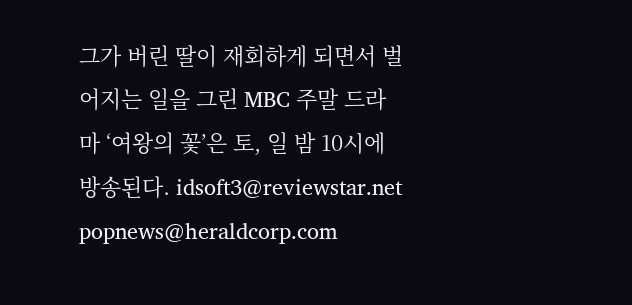그가 버린 딸이 재회하게 되면서 벌어지는 일을 그린 MBC 주말 드라마 ‘여왕의 꽃’은 토, 일 밤 10시에 방송된다. idsoft3@reviewstar.net
popnews@heraldcorp.com